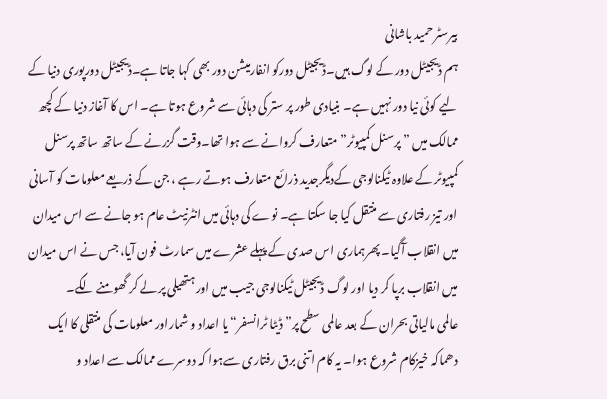بیرسٹر حمید باشانی
ہم ڈیجیٹل دور کے لوگ ہیں۔ڈیجیٹل دورکو انفارمیشن دور بھی کہا جاتا ہے۔ڈیجیٹل دورپوری دنیا کے لیے کوئی نیا دور نہیں ہے۔ بنیادی طور پر ستر کی دہائی سے شروع ہوتا ہے۔ اس کا آغاز دنیا کے کچھ ممالک میں ” پرسنل کمپیوٹر” متعارف کروانے سے ہوا تھا۔وقت گزرنے کے ساتھ ساتھ پرسنل کمپیوٹر کے علاوہ ٹیکنالوجی کےدیگرجدید ذرائع متعارف ہوتے رہے ، جن کے ذریعے معلومات کو آسانی اور تیز رفتاری سے منتقل کیا جا سکتا ہے۔ نوے کی دہائی میں انٹرنیٹ عام ہو جانے سے اس میدان میں انقلاب آگیا۔ پھرہماری اس صدی کے پہلے عشرے میں سمارٹ فون آیا، جس نے اس میدان میں انقلاب برپا کر دیا اور لوگ ڈیجیٹل ٹیکنالوجی جیب میں اور ہتھیلی پر لے کر گھومنے لگے۔
عالمی مالیاتی بحران کے بعد عالمی سطح پر” ڈیٹا ٹرانسفر“ یا اعداد و شماراور معلومات کی منتقلی کا ایک دھماکہ خیزکام شروع ہوا۔ یہ کام اتنی برق رفتاری سےہوا کہ دوسرے ممالک سے اعداد و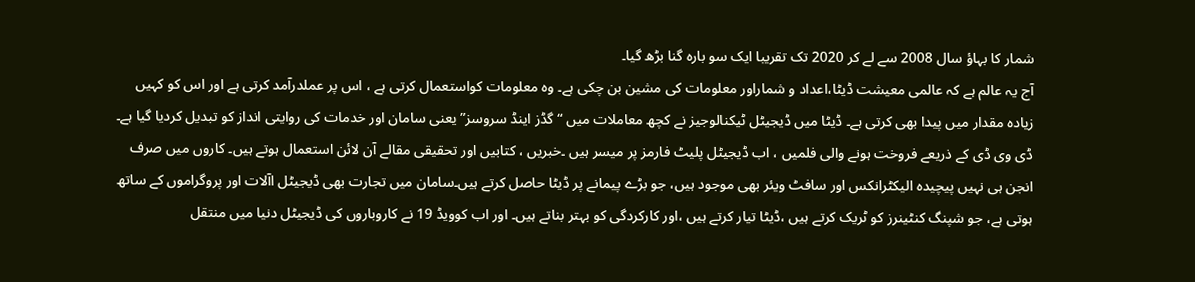شمار کا بہاؤ سال 2008 سے لے کر 2020 تک تقریبا ایک سو بارہ گنا بڑھ گیا۔
آج یہ عالم ہے کہ عالمی معیشت ڈیٹا،اعداد و شماراور معلومات کی مشین بن چکی ہے۔ وہ معلومات کواستعمال کرتی ہے ، اس پر عملدرآمد کرتی ہے اور اس کو کہیں زیادہ مقدار میں پیدا بھی کرتی ہے۔ ڈیٹا میں ڈیجیٹل ٹیکنالوجیز نے کچھ معاملات میں “گڈز اینڈ سروسز” یعنی سامان اور خدمات کی روایتی انداز کو تبدیل کردیا گیا ہے۔ ڈی وی ڈی کے ذریعے فروخت ہونے والی فلمیں ، اب ڈیجیٹل پلیٹ فارمز پر میسر ہیں ۔خبریں ، کتابیں اور تحقیقی مقالے آن لائن استعمال ہوتے ہیں۔ کاروں میں صرف انجن ہی نہیں پیچیدہ الیکٹرانکس اور سافٹ ویئر بھی موجود ہیں، جو بڑے پیمانے پر ڈیٹا حاصل کرتے ہیں۔سامان میں تجارت بھی ڈیجیٹل اآلات اور پروگراموں کے ساتھ ہوتی ہے، جو شپنگ کنٹینرز کو ٹریک کرتے ہیں ،ڈیٹا تیار کرتے ہیں ،اور کارکردگی کو بہتر بناتے ہیں۔ اور اب کوویڈ 19 نے کاروباروں کی ڈیجیٹل دنیا میں منتقل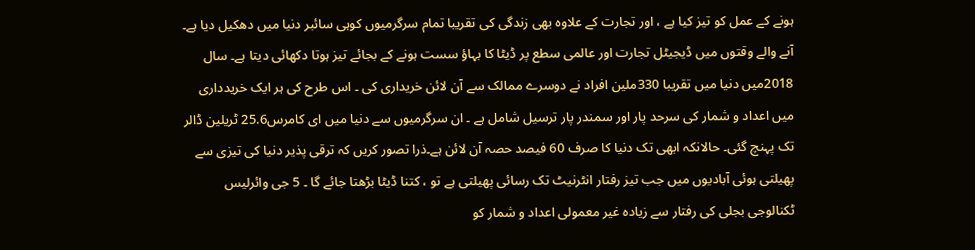ہونے کے عمل کو تیز کیا ہے ، اور تجارت کے علاوہ بھی زندگی کی تقریبا تمام سرگرمیوں کوہی سائبر دنیا میں دھکیل دیا ہے۔
آنے والے وقتوں میں ڈیجیٹل تجارت اور عالمی سطع پر ڈیٹا کا بہاؤ سست ہونے کے بجائے تیز ہوتا دکھائی دیتا ہے۔ سال 2018میں دنیا میں تقریبا 330ملین افراد نے دوسرے ممالک سے آن لائن خریداری کی ۔ اس طرح کی ہر ایک خریدداری میں اعداد و شمار کی سرحد پار اور سمندر پار ترسیل شامل ہے ۔ ان سرگرمیوں سے دنیا میں ای کامرس25.6 ٹریلین ڈالر تک پہنچ گئی۔ حالانکہ ابھی تک دنیا کا صرف 60 فیصد حصہ آن لائن ہے۔ذرا تصور کریں کہ ترقی پذیر دنیا کی تیزی سے پھیلتی ہوئی آبادیوں میں جب تیز رفتار انٹرنیٹ تک رسائی پھیلتی ہے تو ، کتنا ڈیٹا بڑھتا جائے گا ۔ 5 جی وائرلیس ٹکنالوجی بجلی کی رفتار سے زیادہ غیر معمولی اعداد و شمار کو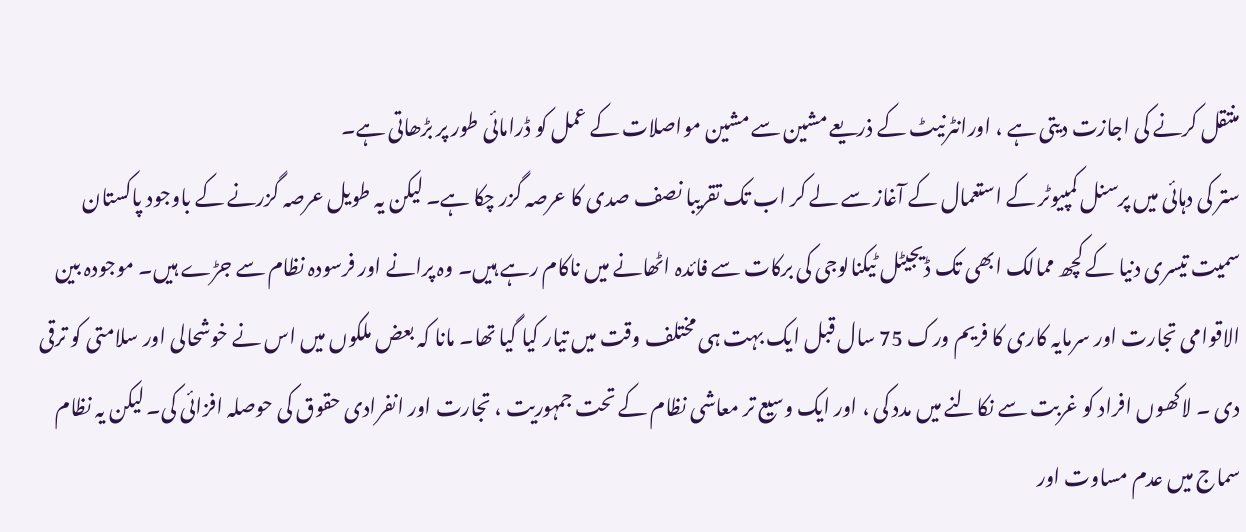منتقل کرنے کی اجازت دیتی ہے ، اورانٹرنیٹ کے ذریعے مشین سے مشین مواصلات کے عمل کو ڈرامائی طور پر بڑھاتی ہے۔
ستر کی دہائی میں پرسنل کمپیوٹر کے استعمال کے آغاز سے لے کر اب تک تقریبا نصف صدی کا عرصہ گزر چکا ہے۔ لیکن یہ طویل عرصہ گزرنے کے باوجود پاکستان سمیت تیسری دنیا کے کچھ ممالک ابھی تک ڈیجیٹل ٹیکنالوجی کی برکات سے فائدہ اٹھانے میں ناکام رہے ہیں۔ وہ پرانے اور فرسودہ نظام سے جڑے ہیں۔ موجودہ بین الاقوامی تجارت اور سرمایہ کاری کا فریم ورک 75 سال قبل ایک بہت ہی مختلف وقت میں تیار کیا گیا تھا۔ مانا کہ بعض ملکوں میں اس نے خوشحالی اور سلامتی کو ترقی دی ۔ لاکھوں افراد کو غربت سے نکالنے میں مدد کی ، اور ایک وسیع تر معاشی نظام کے تحت جمہوریت ، تجارت اور انفرادی حقوق کی حوصلہ افزائی کی۔ لیکن یہ نظام سماج میں عدم مساوت اور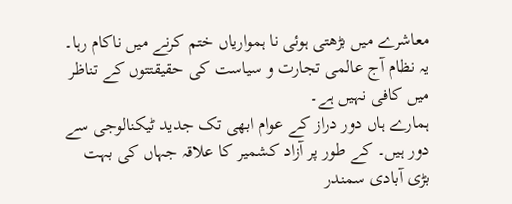معاشرے میں بڑھتی ہوئی نا ہمواریاں ختم کرنے میں ناکام رہا۔ یہ نظام آج عالمی تجارت و سیاست کی حقیقتتوں کے تناظر میں کافی نہیں ہے۔
ہمارے ہاں دور دراز کے عوام ابھی تک جدید ٹیکنالوجی سے دور ہیں۔ کے طور پر آزاد کشمیر کا علاقہ جہاں کی بہت بڑی آبادی سمندر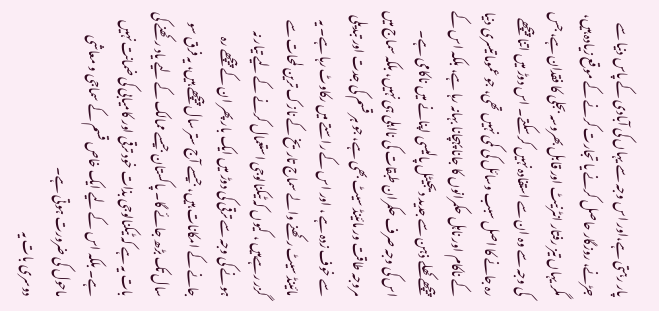پار رہتی ہے،اور اس وجہ سے یہاں کی آبادی کے پاس دنیا سے جڑنے، روزگار حاصل کرنے یا تجارت کرنے کے موقع زیادہ ہیں، مگر یہاں تیز رفتار انٹرنیٹ اور قابل بھروسہ بجلی کا فقدان ہے، جس کی وجہ سے وہ ان سے استفادہ نہیں کر سکتے۔ اس دوڑ میں اتنا پیچھے رہ جانے کا اصل سبب وسائل کی کمی نہیں تھی، جو عموما تیسری دنیا کے ناکام اور ناہل حکمرانوں کا جانا پہچانا بہانہ رہا ہے، بلکہ اس کے پیچھے کھلے ذہن سے جدید دیجیٹل پالیسی اپنانے میں ناکامی ہے۔
اس کی وجہ صرف حکمران طبقات کی نااہلی ہی نہیں، بلکہ سماج میں مروجہ طاقت ور مائینڈ سیٹ بھی ہے، جو ہر قسم کی جدت اور تبدیلی سے خوف زدہ ہے ، اور اس کے راستے میں رکاوٹ رہا ہے۔ یہ مائینڈ سیٹ رکھنے والے سماج تاریخ کے نازک ترین لمحات سے گزر رہےہیں ، کیوں کہ ٹیکنالوجی استعمال کرنے کے لیے تیار نہ ہونے کی وجہ سے ترقی کی دوڑ میں ایک بار پھر ان کے پیچھے رہ جانے کے امکانات ہیں، جیسے آج ستر سال پیچھے ہیں، یہ فرق سو سال تک بڑھ جائے گا۔ پاکستان جیسے ممالک کے لیے یاد رکھنے کی بات یہ ہے کہ ٹیکنالوجی بذات خود ترقی اور کامیابی کی ضمانت نہیں ہے۔ بلکہ اس کے لیے ایک خاص قسم کے سماجی و معاشی ماحول کی ضرورت ہوتی ہے۔
دوسری بات یہ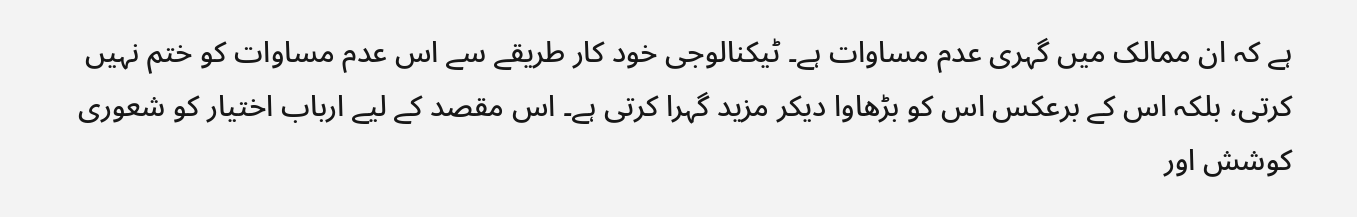ہے کہ ان ممالک میں گہری عدم مساوات ہے۔ ٹیکنالوجی خود کار طریقے سے اس عدم مساوات کو ختم نہیں کرتی، بلکہ اس کے برعکس اس کو بڑھاوا دیکر مزید گہرا کرتی ہے۔ اس مقصد کے لیے ارباب اختیار کو شعوری کوشش اور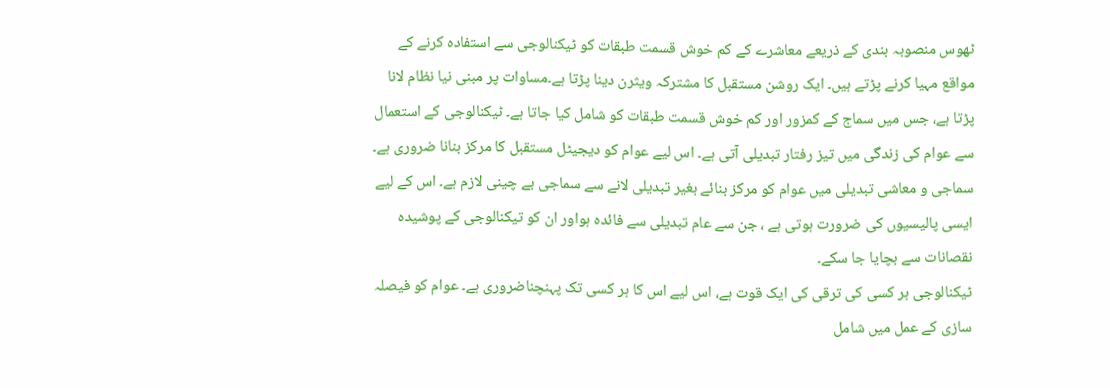ٹھوس منصوبہ بندی کے ذریعے معاشرے کے کم خوش قسمت طبقات کو ٹیکنالوجی سے استفادہ کرنے کے مواقع مہیا کرنے پڑتے ہیں۔ ایک روشن مستقبل کا مشترکہ ویثرن دینا پڑتا ہے۔مساوات پر مبنی نیا نظام لانا پڑتا ہے، جس میں سماج کے کمزور اور کم خوش قسمت طبقات کو شامل کیا جاتا ہے۔ ٹیکنالوجی کے استعمال سے عوام کی زندگی میں تیز رفتار تبدیلی آتی ہے۔ اس لیے عوام کو دیجیٹل مستقبل کا مرکز بنانا ضروری ہے۔ سماجی و معاشی تبدیلی میں عوام کو مرکز بنائے بغیر تبدیلی لانے سے سماجی بے چینی لازم ہے۔ اس کے لیے ایسی پالیسیوں کی ضرورت ہوتی ہے ، جن سے عام تبدیلی سے فائدہ ہواور ان کو تیکنالوجی کے پوشیدہ نقصانات سے بچایا جا سکے۔
ٹیکنالوجی ہر کسی کی ترقی کی ایک قوت ہے، اس لیے اس کا ہر کسی تک پہنچناضروری ہے۔ عوام کو فیصلہ سازی کے عمل میں شامل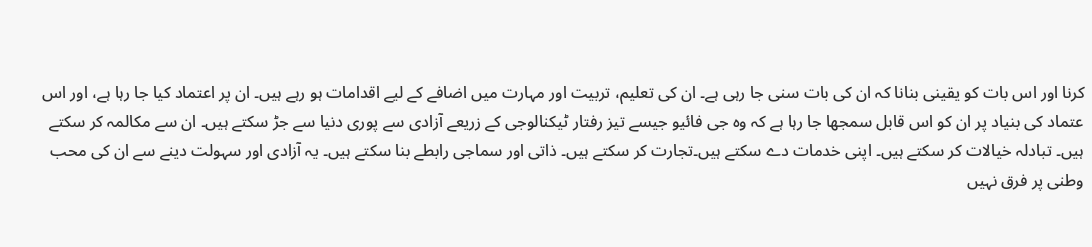کرنا اور اس بات کو یقینی بنانا کہ ان کی بات سنی جا رہی ہے۔ ان کی تعلیم، تربیت اور مہارت میں اضافے کے لیے اقدامات ہو رہے ہیں۔ ان پر اعتماد کیا جا رہا ہے، اور اس عتماد کی بنیاد پر ان کو اس قابل سمجھا جا رہا ہے کہ وہ جی فائیو جیسے تیز رفتار ٹیکنالوجی کے زریعے آزادی سے پوری دنیا سے جڑ سکتے ہیں۔ ان سے مکالمہ کر سکتے ہیں۔ تبادلہ خیالات کر سکتے ہیں۔ اپنی خدمات دے سکتے ہیں۔تجارت کر سکتے ہیں۔ ذاتی اور سماجی رابطے بنا سکتے ہیں۔ یہ آزادی اور سہولت دینے سے ان کی محب وطنی پر فرق نہیں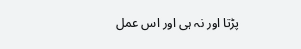پڑتا اور نہ ہی اور اس عمل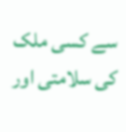سے کسی ملک کی سلامتی اور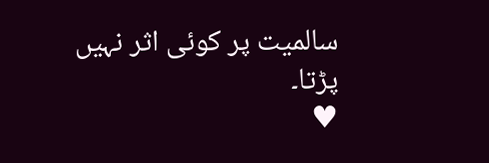سالمیت پر کوئی اثر نہیں پڑتا۔
♥